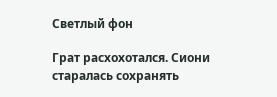Светлый фон

Грат расхохотался. Сиони старалась сохранять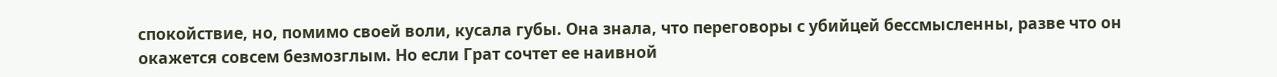спокойствие, но, помимо своей воли, кусала губы. Она знала, что переговоры с убийцей бессмысленны, разве что он окажется совсем безмозглым. Но если Грат сочтет ее наивной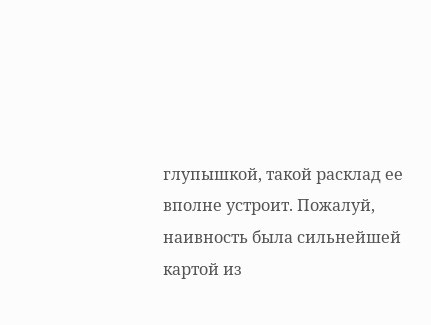глупышкой, такой расклад ее вполне устроит. Пожалуй, наивность была сильнейшей картой из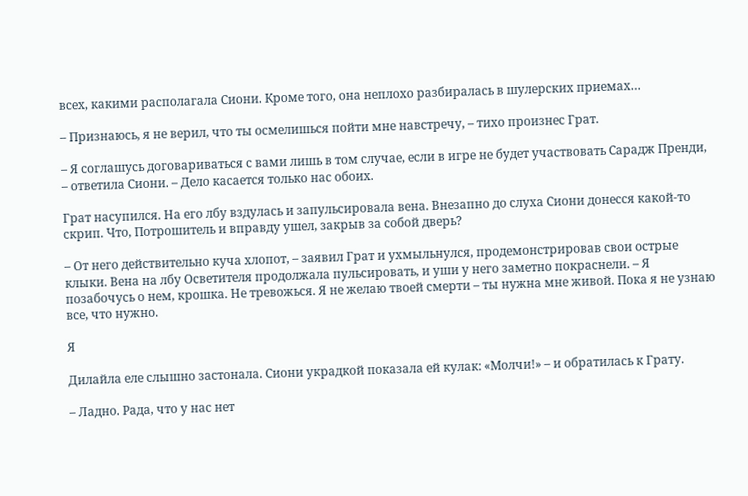всех, какими располагала Сиони. Кроме того, она неплохо разбиралась в шулерских приемах…

– Признаюсь, я не верил, что ты осмелишься пойти мне навстречу, – тихо произнес Грат.

– Я соглашусь договариваться с вами лишь в том случае, если в игре не будет участвовать Сарадж Пренди, – ответила Сиони. – Дело касается только нас обоих.

Грат насупился. На его лбу вздулась и запульсировала вена. Внезапно до слуха Сиони донесся какой-то скрип. Что, Потрошитель и вправду ушел, закрыв за собой дверь?

– От него действительно куча хлопот, – заявил Грат и ухмыльнулся, продемонстрировав свои острые клыки. Вена на лбу Осветителя продолжала пульсировать, и уши у него заметно покраснели. – Я позабочусь о нем, крошка. Не тревожься. Я не желаю твоей смерти – ты нужна мне живой. Пока я не узнаю все, что нужно.

Я

Дилайла еле слышно застонала. Сиони украдкой показала ей кулак: «Молчи!» – и обратилась к Грату.

– Ладно. Рада, что у нас нет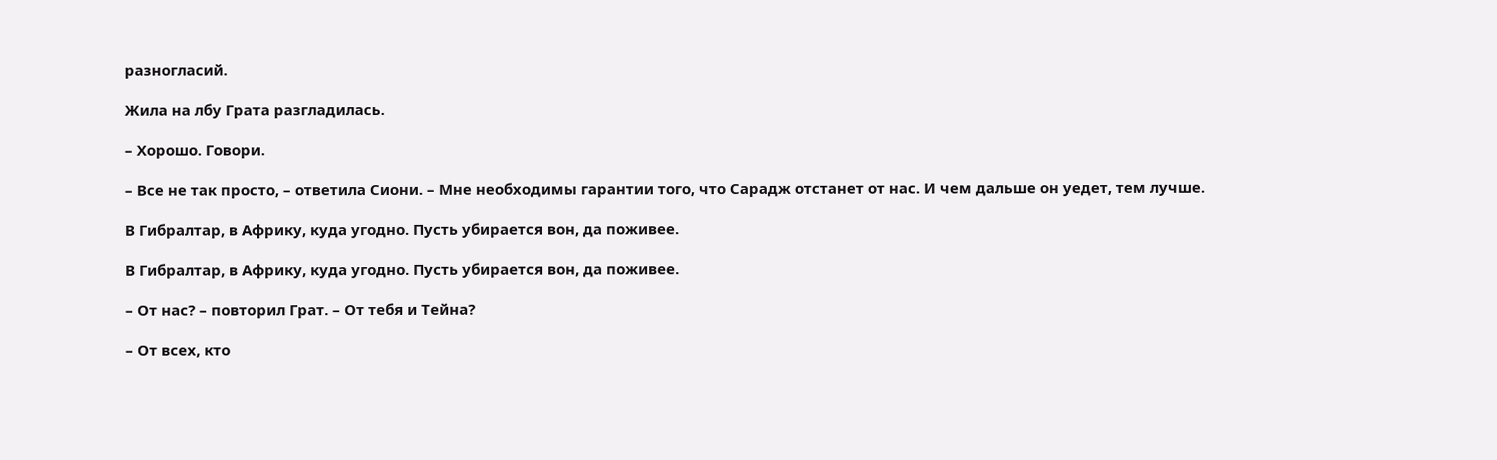разногласий.

Жила на лбу Грата разгладилась.

– Хорошо. Говори.

– Все не так просто, – ответила Сиони. – Мне необходимы гарантии того, что Сарадж отстанет от нас. И чем дальше он уедет, тем лучше.

В Гибралтар, в Африку, куда угодно. Пусть убирается вон, да поживее.

В Гибралтар, в Африку, куда угодно. Пусть убирается вон, да поживее.

– От нас? – повторил Грат. – От тебя и Тейна?

– От всех, кто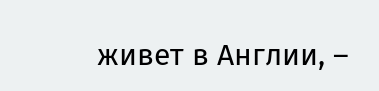живет в Англии, –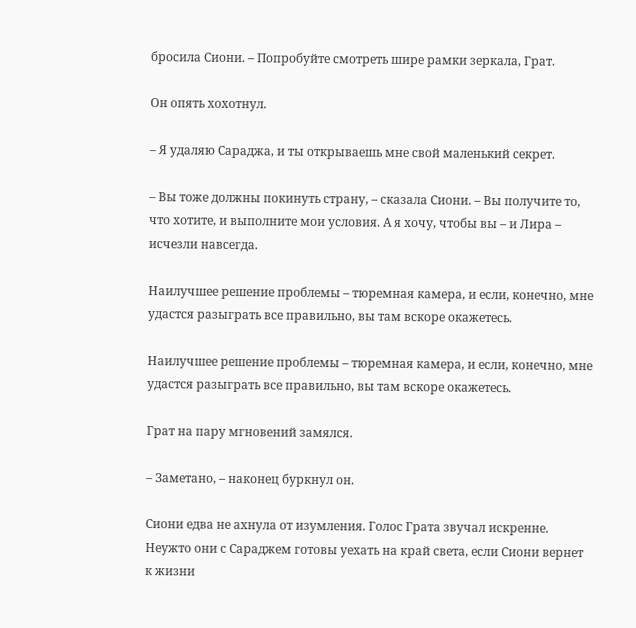бросила Сиони. – Попробуйте смотреть шире рамки зеркала, Грат.

Он опять хохотнул.

– Я удаляю Сараджа, и ты открываешь мне свой маленький секрет.

– Вы тоже должны покинуть страну, – сказала Сиони. – Вы получите то, что хотите, и выполните мои условия. А я хочу, чтобы вы – и Лира – исчезли навсегда.

Наилучшее решение проблемы – тюремная камера, и если, конечно, мне удастся разыграть все правильно, вы там вскоре окажетесь.

Наилучшее решение проблемы – тюремная камера, и если, конечно, мне удастся разыграть все правильно, вы там вскоре окажетесь.

Грат на пару мгновений замялся.

– Заметано, – наконец буркнул он.

Сиони едва не ахнула от изумления. Голос Грата звучал искренне. Неужто они с Сараджем готовы уехать на край света, если Сиони вернет к жизни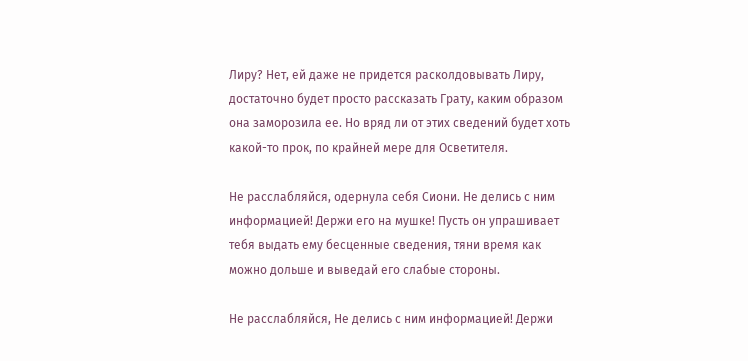Лиру? Нет, ей даже не придется расколдовывать Лиру, достаточно будет просто рассказать Грату, каким образом она заморозила ее. Но вряд ли от этих сведений будет хоть какой-то прок, по крайней мере для Осветителя.

Не расслабляйся, одернула себя Сиони. Не делись с ним информацией! Держи его на мушке! Пусть он упрашивает тебя выдать ему бесценные сведения, тяни время как можно дольше и выведай его слабые стороны.

Не расслабляйся, Не делись с ним информацией! Держи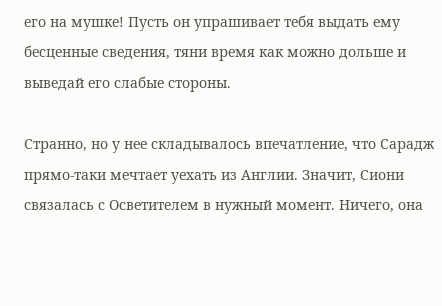его на мушке! Пусть он упрашивает тебя выдать ему бесценные сведения, тяни время как можно дольше и выведай его слабые стороны.

Странно, но у нее складывалось впечатление, что Сарадж прямо-таки мечтает уехать из Англии. Значит, Сиони связалась с Осветителем в нужный момент. Ничего, она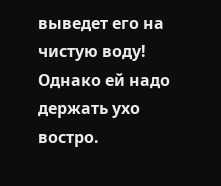выведет его на чистую воду! Однако ей надо держать ухо востро.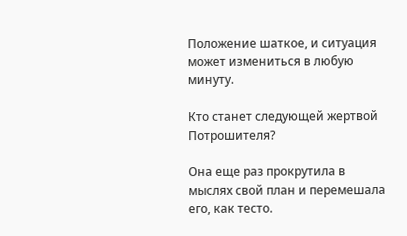Положение шаткое, и ситуация может измениться в любую минуту.

Кто станет следующей жертвой Потрошителя?

Она еще раз прокрутила в мыслях свой план и перемешала его, как тесто.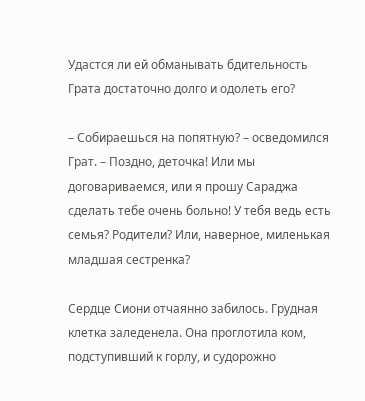Удастся ли ей обманывать бдительность Грата достаточно долго и одолеть его?

– Собираешься на попятную? – осведомился Грат. – Поздно, деточка! Или мы договариваемся, или я прошу Сараджа сделать тебе очень больно! У тебя ведь есть семья? Родители? Или, наверное, миленькая младшая сестренка?

Сердце Сиони отчаянно забилось. Грудная клетка заледенела. Она проглотила ком, подступивший к горлу, и судорожно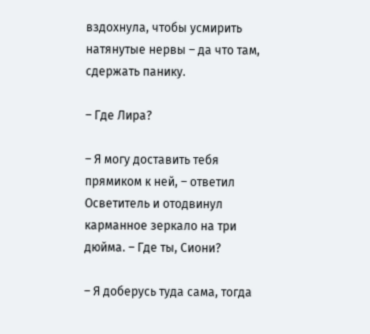вздохнула, чтобы усмирить натянутые нервы – да что там, сдержать панику.

– Где Лира?

– Я могу доставить тебя прямиком к ней, – ответил Осветитель и отодвинул карманное зеркало на три дюйма. – Где ты, Сиони?

– Я доберусь туда сама, тогда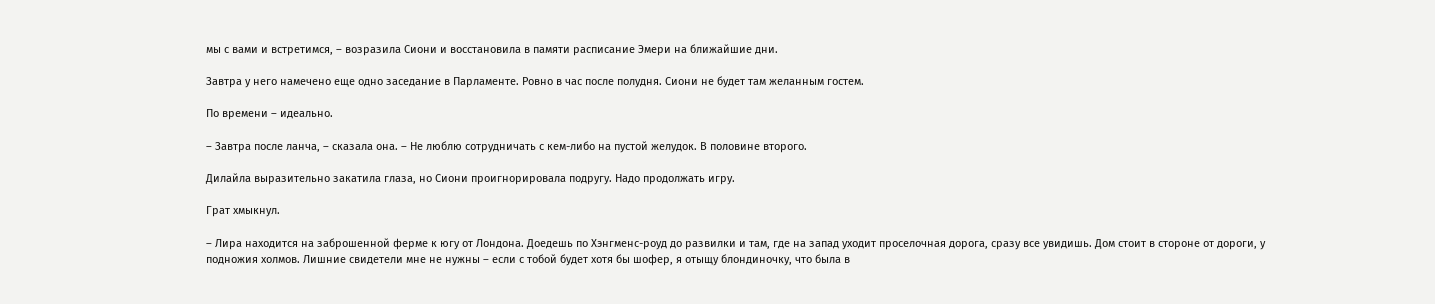мы с вами и встретимся, – возразила Сиони и восстановила в памяти расписание Эмери на ближайшие дни.

Завтра у него намечено еще одно заседание в Парламенте. Ровно в час после полудня. Сиони не будет там желанным гостем.

По времени – идеально.

– Завтра после ланча, – сказала она. – Не люблю сотрудничать с кем-либо на пустой желудок. В половине второго.

Дилайла выразительно закатила глаза, но Сиони проигнорировала подругу. Надо продолжать игру.

Грат хмыкнул.

– Лира находится на заброшенной ферме к югу от Лондона. Доедешь по Хэнгменс-роуд до развилки и там, где на запад уходит проселочная дорога, сразу все увидишь. Дом стоит в стороне от дороги, у подножия холмов. Лишние свидетели мне не нужны – если с тобой будет хотя бы шофер, я отыщу блондиночку, что была в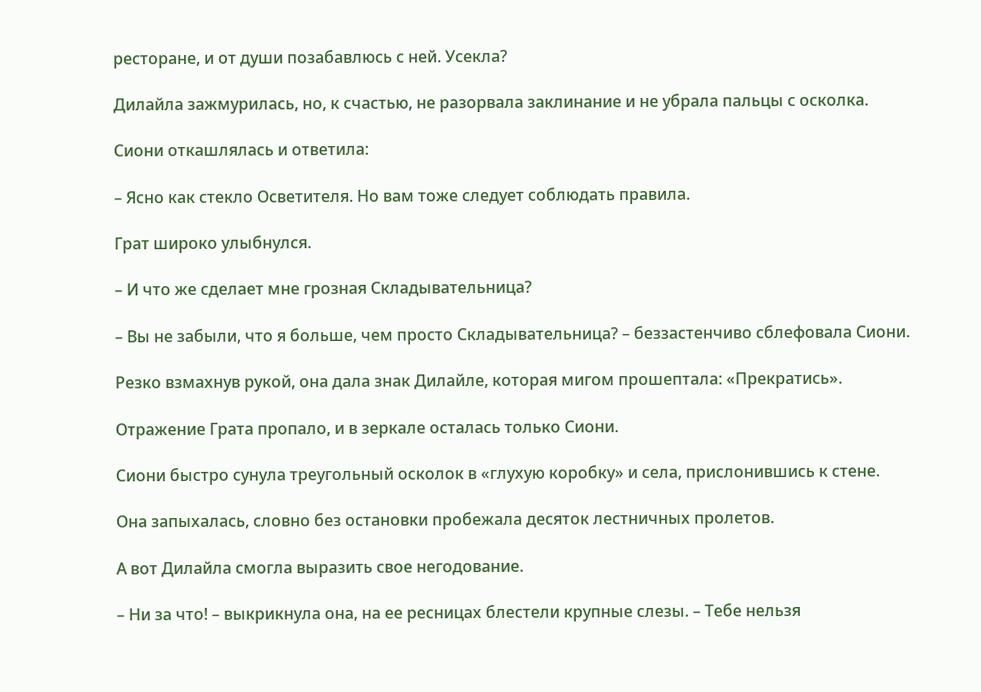ресторане, и от души позабавлюсь с ней. Усекла?

Дилайла зажмурилась, но, к счастью, не разорвала заклинание и не убрала пальцы с осколка.

Сиони откашлялась и ответила:

– Ясно как стекло Осветителя. Но вам тоже следует соблюдать правила.

Грат широко улыбнулся.

– И что же сделает мне грозная Складывательница?

– Вы не забыли, что я больше, чем просто Складывательница? – беззастенчиво сблефовала Сиони.

Резко взмахнув рукой, она дала знак Дилайле, которая мигом прошептала: «Прекратись».

Отражение Грата пропало, и в зеркале осталась только Сиони.

Сиони быстро сунула треугольный осколок в «глухую коробку» и села, прислонившись к стене.

Она запыхалась, словно без остановки пробежала десяток лестничных пролетов.

А вот Дилайла смогла выразить свое негодование.

– Ни за что! – выкрикнула она, на ее ресницах блестели крупные слезы. – Тебе нельзя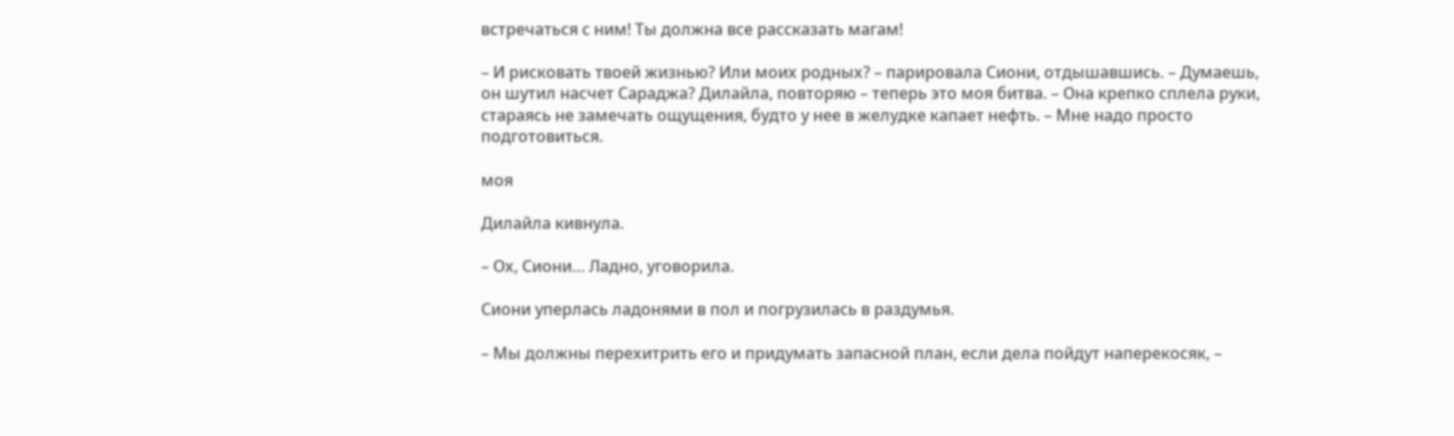встречаться с ним! Ты должна все рассказать магам!

– И рисковать твоей жизнью? Или моих родных? – парировала Сиони, отдышавшись. – Думаешь, он шутил насчет Сараджа? Дилайла, повторяю – теперь это моя битва. – Она крепко сплела руки, стараясь не замечать ощущения, будто у нее в желудке капает нефть. – Мне надо просто подготовиться.

моя

Дилайла кивнула.

– Ох, Сиони… Ладно, уговорила.

Сиони уперлась ладонями в пол и погрузилась в раздумья.

– Мы должны перехитрить его и придумать запасной план, если дела пойдут наперекосяк, –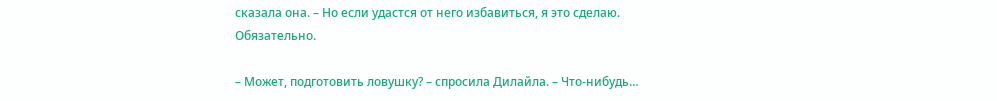сказала она. – Но если удастся от него избавиться, я это сделаю. Обязательно.

– Может, подготовить ловушку? – спросила Дилайла. – Что-нибудь…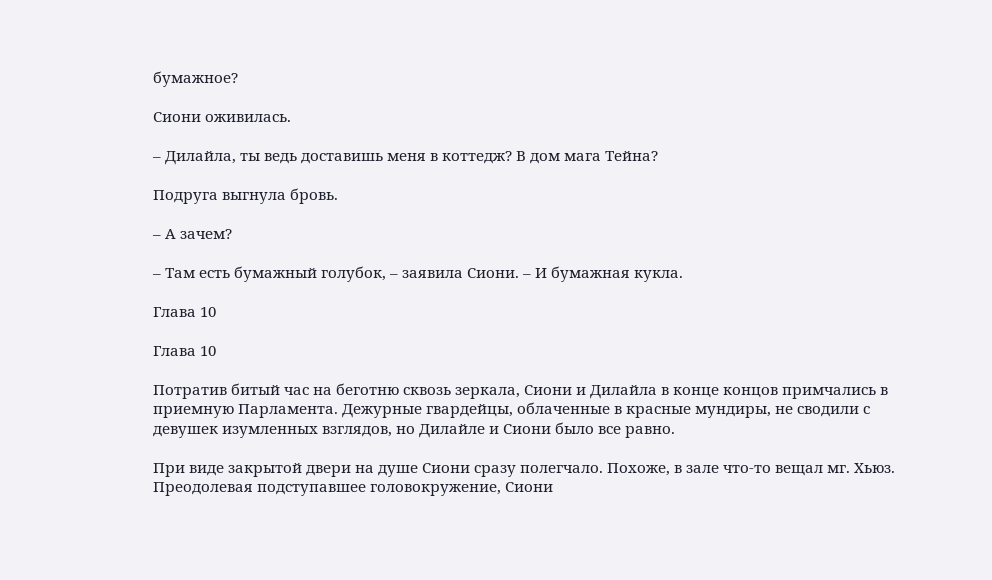бумажное?

Сиони оживилась.

– Дилайла, ты ведь доставишь меня в коттедж? В дом мага Тейна?

Подруга выгнула бровь.

– А зачем?

– Там есть бумажный голубок, – заявила Сиони. – И бумажная кукла.

Глава 10

Глава 10

Потратив битый час на беготню сквозь зеркала, Сиони и Дилайла в конце концов примчались в приемную Парламента. Дежурные гвардейцы, облаченные в красные мундиры, не сводили с девушек изумленных взглядов, но Дилайле и Сиони было все равно.

При виде закрытой двери на душе Сиони сразу полегчало. Похоже, в зале что-то вещал мг. Хьюз. Преодолевая подступавшее головокружение, Сиони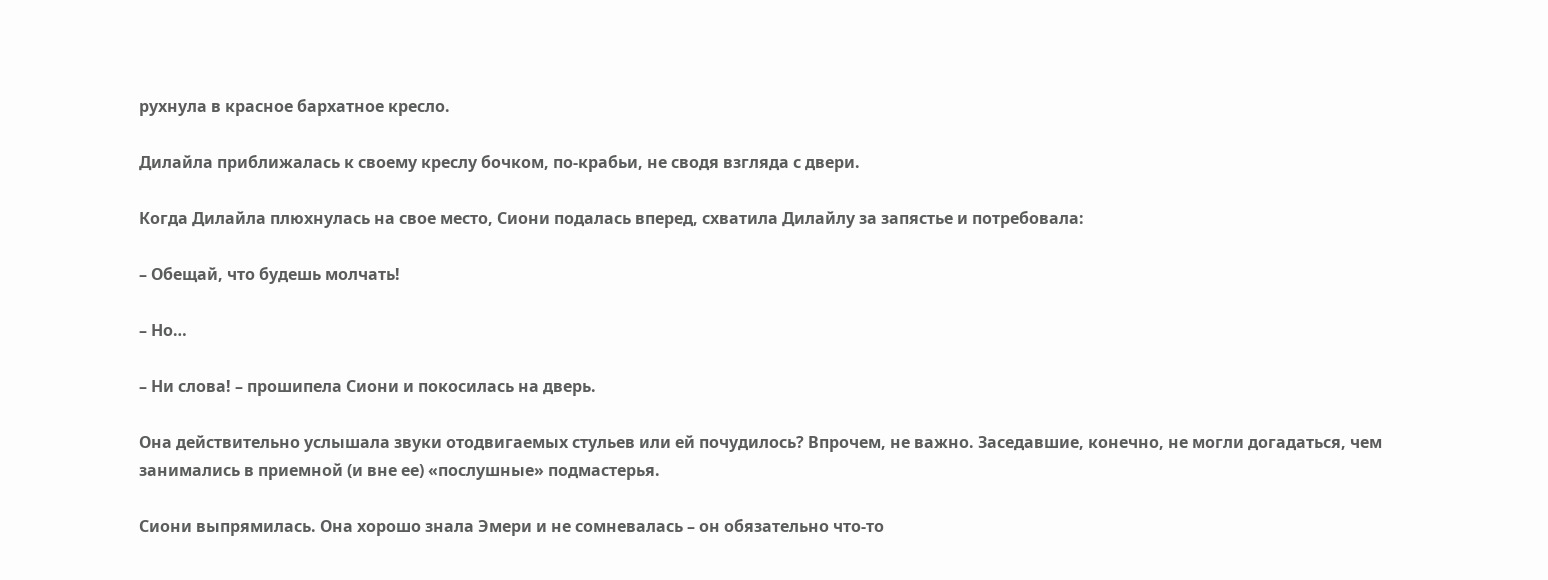рухнула в красное бархатное кресло.

Дилайла приближалась к своему креслу бочком, по-крабьи, не сводя взгляда с двери.

Когда Дилайла плюхнулась на свое место, Сиони подалась вперед, схватила Дилайлу за запястье и потребовала:

– Обещай, что будешь молчать!

– Но…

– Ни слова! – прошипела Сиони и покосилась на дверь.

Она действительно услышала звуки отодвигаемых стульев или ей почудилось? Впрочем, не важно. Заседавшие, конечно, не могли догадаться, чем занимались в приемной (и вне ее) «послушные» подмастерья.

Сиони выпрямилась. Она хорошо знала Эмери и не сомневалась – он обязательно что-то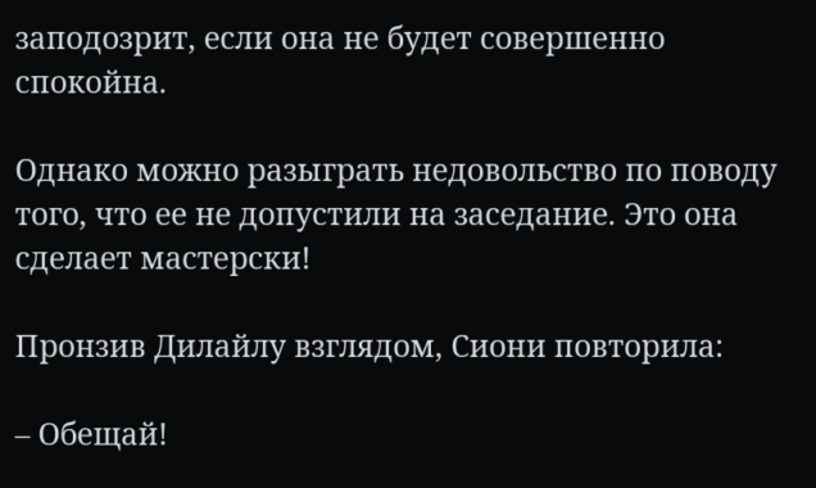заподозрит, если она не будет совершенно спокойна.

Однако можно разыграть недовольство по поводу того, что ее не допустили на заседание. Это она сделает мастерски!

Пронзив Дилайлу взглядом, Сиони повторила:

– Обещай!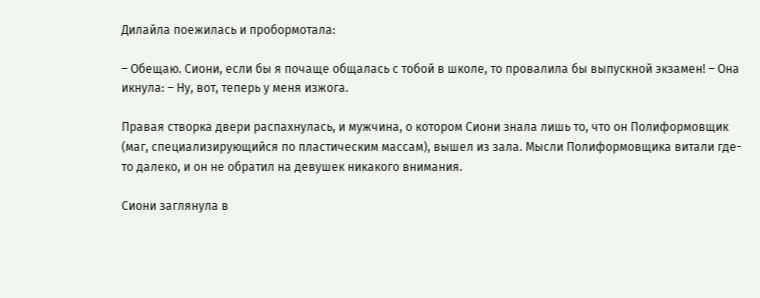Дилайла поежилась и пробормотала:

– Обещаю. Сиони, если бы я почаще общалась с тобой в школе, то провалила бы выпускной экзамен! – Она икнула: – Ну, вот, теперь у меня изжога.

Правая створка двери распахнулась, и мужчина, о котором Сиони знала лишь то, что он Полиформовщик (маг, специализирующийся по пластическим массам), вышел из зала. Мысли Полиформовщика витали где-то далеко, и он не обратил на девушек никакого внимания.

Сиони заглянула в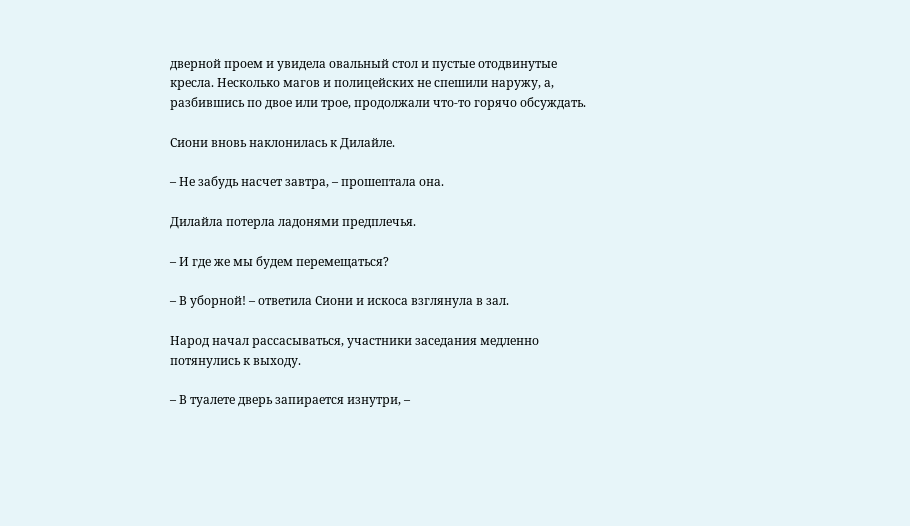дверной проем и увидела овальный стол и пустые отодвинутые кресла. Несколько магов и полицейских не спешили наружу, а, разбившись по двое или трое, продолжали что-то горячо обсуждать.

Сиони вновь наклонилась к Дилайле.

– Не забудь насчет завтра, – прошептала она.

Дилайла потерла ладонями предплечья.

– И где же мы будем перемещаться?

– В уборной! – ответила Сиони и искоса взглянула в зал.

Народ начал рассасываться, участники заседания медленно потянулись к выходу.

– В туалете дверь запирается изнутри, –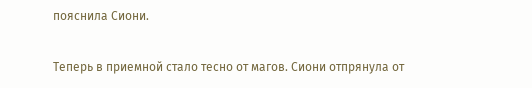пояснила Сиони.

Теперь в приемной стало тесно от магов. Сиони отпрянула от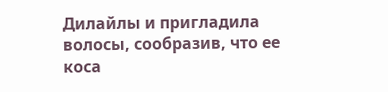Дилайлы и пригладила волосы, сообразив, что ее коса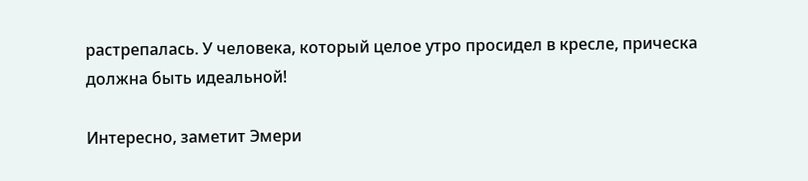растрепалась. У человека, который целое утро просидел в кресле, прическа должна быть идеальной!

Интересно, заметит Эмери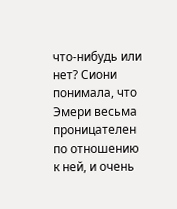что-нибудь или нет? Сиони понимала, что Эмери весьма проницателен по отношению к ней, и очень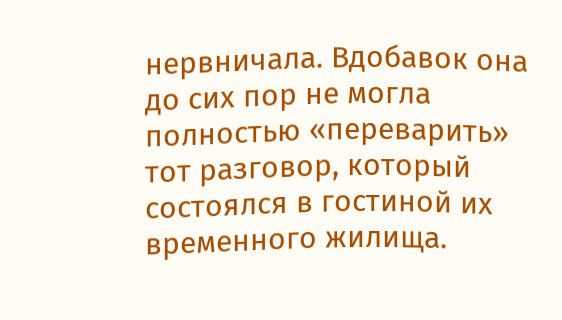нервничала. Вдобавок она до сих пор не могла полностью «переварить» тот разговор, который состоялся в гостиной их временного жилища.